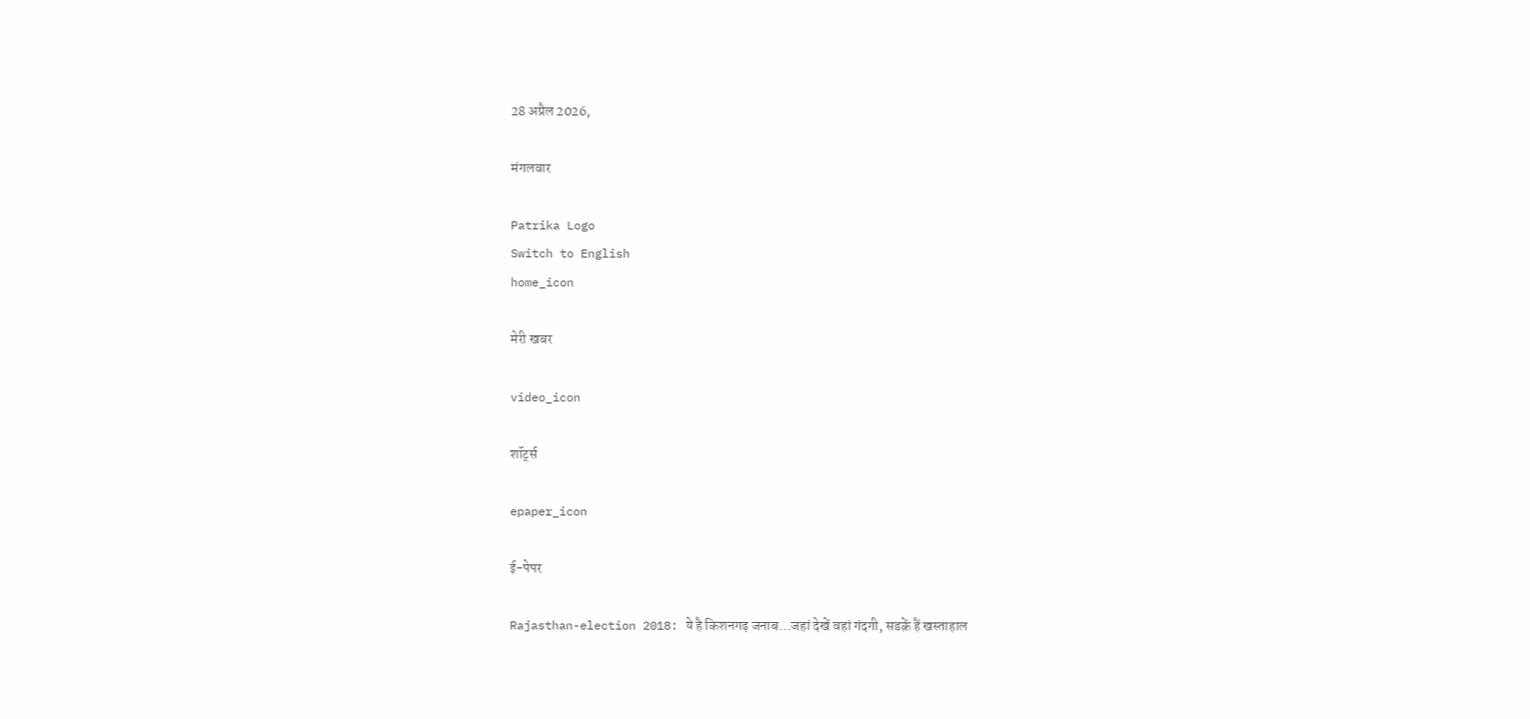28 अप्रैल 2026,

मंगलवार

Patrika Logo
Switch to English
home_icon

मेरी खबर

video_icon

शॉर्ट्स

epaper_icon

ई-पेपर

Rajasthan-election 2018: ये है किशनगढ़ जनाब…जहां देखें वहां गंदगी, सडक़ें हैं खस्ताहाल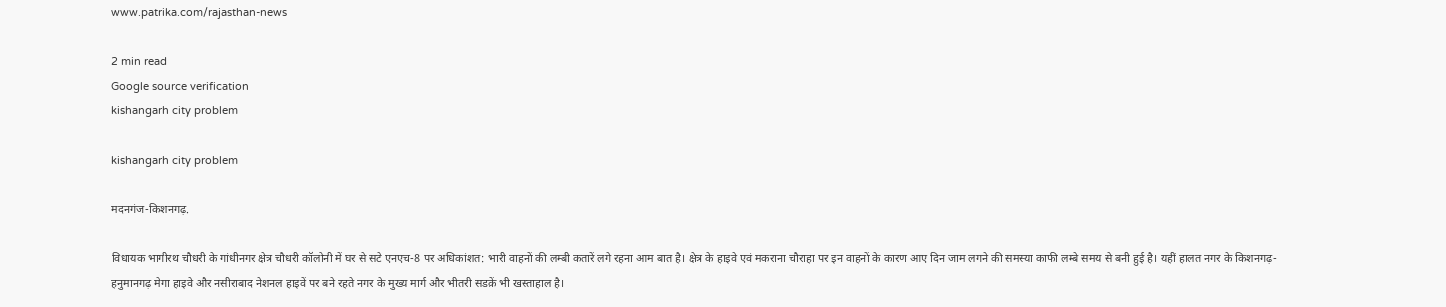www.patrika.com/rajasthan-news

2 min read
Google source verification
kishangarh city problem

kishangarh city problem

मदनगंज-किशनगढ़.

विधायक भागीरथ चौधरी के गांधीनगर क्षेत्र चौधरी कॉलोनी में घर से सटे एनएच-8 पर अधिकांशत: भारी वाहनों की लम्बी कतारें लगे रहना आम बात है। क्षेत्र के हाइवे एवं मकराना चौराहा पर इन वाहनों के कारण आए दिन जाम लगने की समस्या काफी लम्बे समय से बनी हुई है। यहीं हालत नगर के किशनगढ़-हनुमानगढ़ मेगा हाइवे और नसीराबाद नेशनल हाइवें पर बने रहते नगर के मुख्य मार्ग और भीतरी सडक़ें भी खस्ताहाल है।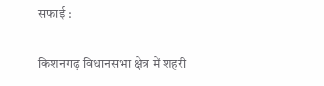सफाई :

किशनगढ़ विधानसभा क्षेत्र में शहरी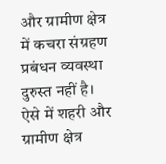और ग्रामीण क्षेत्र में कचरा संग्रहण प्रबंधन व्यवस्था दुरुस्त नहीं है। ऐसे में शहरी और ग्रामीण क्षेत्र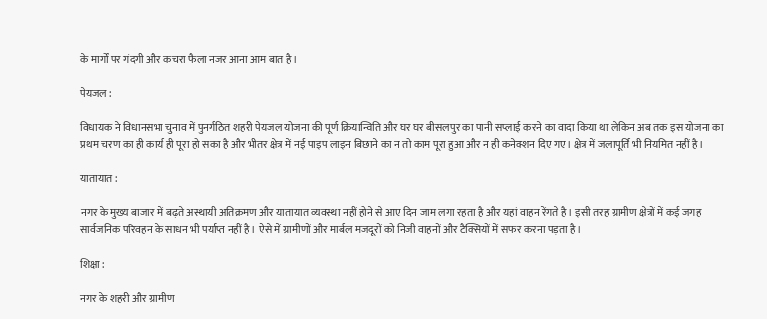के मार्गों पर गंदगी और कचरा फैला नजर आना आम बात है।

पेयजल :

विधायक ने विधानसभा चुनाव में पुनर्गठित शहरी पेयजल योजना की पूर्ण क्रियान्विति और घर घर बीसलपुर का पानी सप्लाई करने का वादा किया था लेकिन अब तक इस योजना का प्रथम चरण का ही कार्य ही पूरा हो सका है और भीतर क्षेत्र में नई पाइप लाइन बिछाने का न तो काम पूरा हुआ और न ही कनेक्शन दिए गए। क्षेत्र में जलापूर्ति भी नियमित नहीं है।

यातायात :

नगर के मुख्य बाजार में बढ़ते अस्थायी अतिक्रमण और यातायात व्यवस्था नहीं होने से आए दिन जाम लगा रहता है और यहां वाहन रेंगते है। इसी तरह ग्रामीण क्षेत्रों में कई जगह सार्वजनिक परिवहन के साधन भी पर्याप्त नहीं है। ऐसे में ग्रामीणों और मार्बल मजदूरों को निजी वाहनों और टैक्सियों में सफर करना पड़ता है।

शिक्षा :

नगर के शहरी और ग्रामीण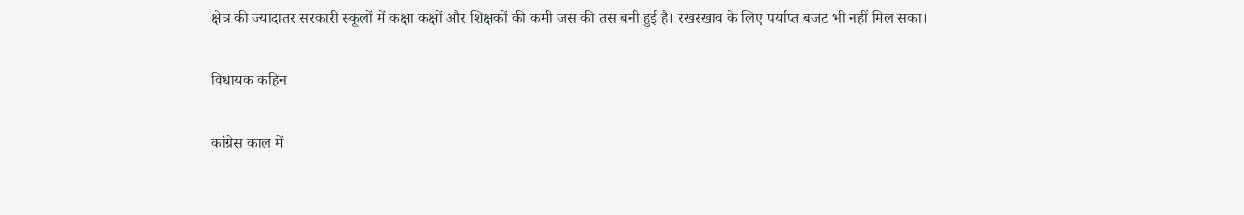क्षेत्र की ज्यादातर सरकारी स्कूलों में कक्षा कक्षों और शिक्षकों की कमी जस की तस बनी हुई है। रखरखाव के लिए पर्याप्त बजट भी नहीं मिल सका।

विधायक कहिन

कांग्रेस काल में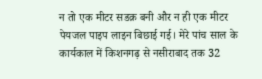न तो एक मीटर सडक़ बनी और न ही एक मीटर पेयजल पाइप लाइन बिछाई गई। मेरे पांच साल के कार्यकाल में किशनगढ़ से नसीराबाद तक 32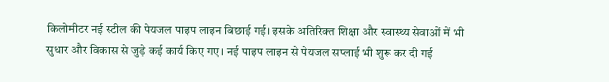किलोमीटर नई स्टील की पेयजल पाइप लाइन बिछाई गई। इसके अतिरिक्त शिक्षा और स्वास्थ्य सेवाओं में भी सुधार और विकास से जुड़े कई कार्य किए गए। नई पाइप लाइन से पेयजल सप्लाई भी शुरू कर दी गई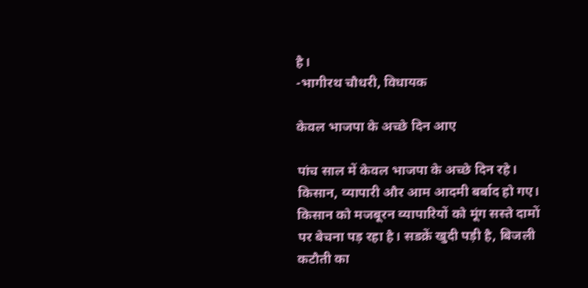है।
-भागीरथ चौधरी, विधायक

केवल भाजपा के अच्छे दिन आए

पांच साल में केवल भाजपा के अच्छे दिन रहे। किसान, व्यापारी और आम आदमी बर्बाद हो गए। किसान को मजबूरन व्यापारियों को मूंग सस्ते दामों पर बेचना पड़ रहा है। सडक़ें खुदी पड़ी है, बिजली कटौती का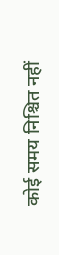कोई समय निश्चित नहीं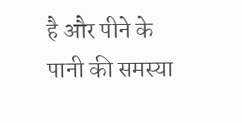है और पीने के पानी की समस्या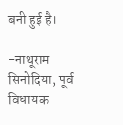बनी हुई है।

-नाथूराम सिनोदिया, पूर्व विधायक